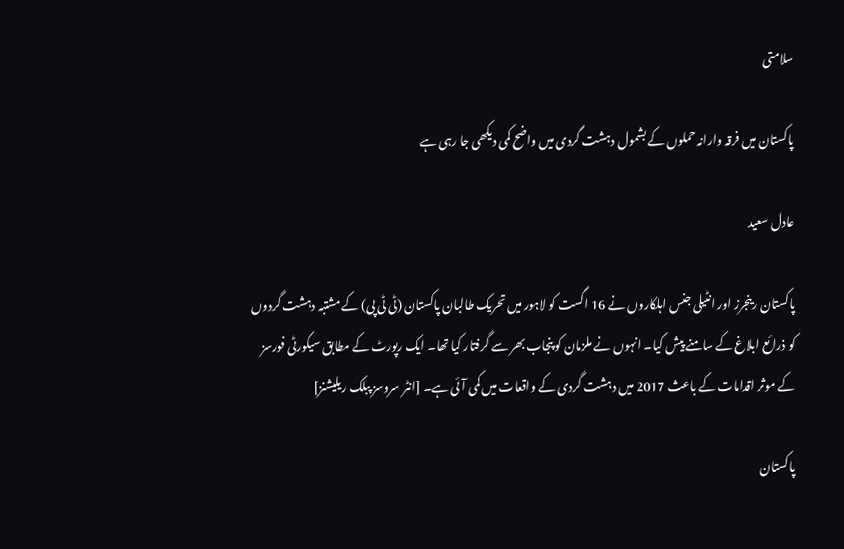سلامتی

پاکستان میں فرقہ وارانہ حملوں کے بشمول دہشت گردی میں واضح کمی دیکھی جا رہی ہے

عادل سعید

پاکستان رینجرز اور انٹیلی جنس اہلکاروں نے 16 اگست کو لاہور میں تحریک طالبان پاکستان (ٹی ٹی پی) کے مشتبہ دہشت گردوں کو ذرائع ابلاغ کے سامنے پیش کیا۔ انہوں نے ملزمان کو پنجاب بھر سے گرفتار کیا تھا۔ ایک رپورٹ کے مطابق سیکورٹی فورسز کے موثر اقدامات کے باعث 2017 میں دہشت گردی کے واقعات میں کمی آئی ہے۔ [انٹر سروسز پبلک ریلیشنز]

پاکستان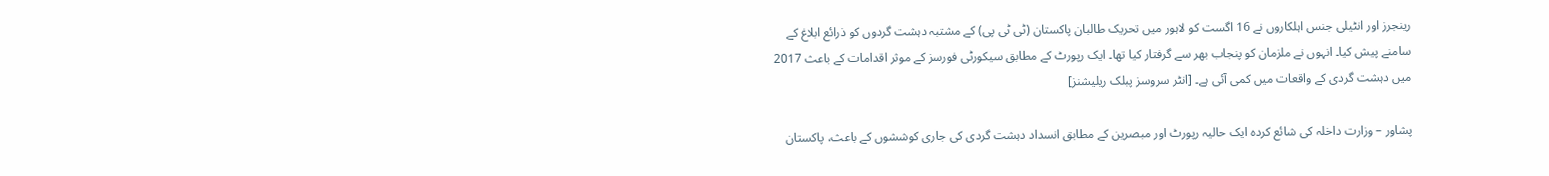رینجرز اور انٹیلی جنس اہلکاروں نے 16 اگست کو لاہور میں تحریک طالبان پاکستان (ٹی ٹی پی) کے مشتبہ دہشت گردوں کو ذرائع ابلاغ کے سامنے پیش کیا۔ انہوں نے ملزمان کو پنجاب بھر سے گرفتار کیا تھا۔ ایک رپورٹ کے مطابق سیکورٹی فورسز کے موثر اقدامات کے باعث 2017 میں دہشت گردی کے واقعات میں کمی آئی ہے۔ [انٹر سروسز پبلک ریلیشنز]

پشاور – وزارت داخلہ کی شائع کردہ ایک حالیہ رپورٹ اور مبصرین کے مطابق انسداد دہشت گردی کی جاری کوششوں کے باعث، پاکستان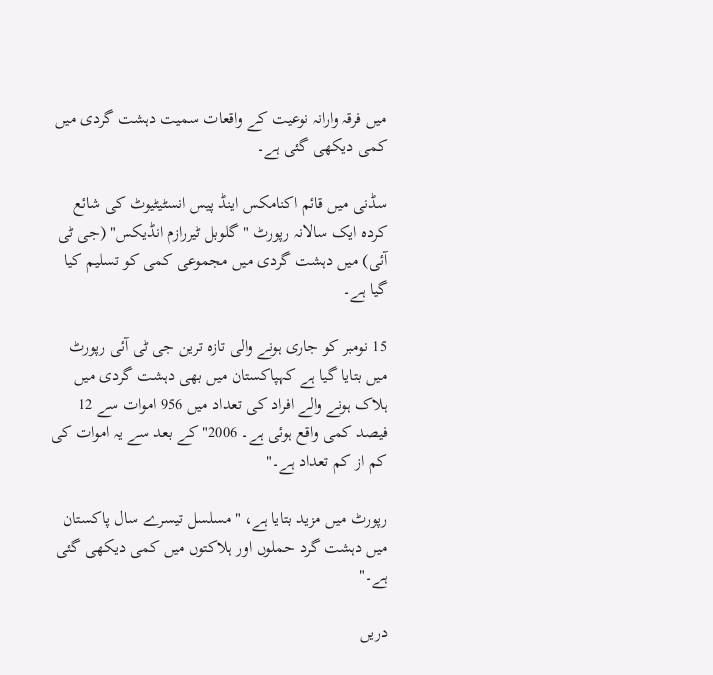میں فرقہ وارانہ نوعیت کے واقعات سمیت دہشت گردی میں کمی دیکھی گئی ہے۔

سڈنی میں قائم اکنامکس اینڈ پیس انسٹیٹیوٹ کی شائع کردہ ایک سالانہ رپورٹ "گلوبل ٹیررازم انڈیکس" (جی ٹی آئی) میں دہشت گردی میں مجموعی کمی کو تسلیم کیا گیا ہے۔

15 نومبر کو جاری ہونے والی تازہ ترین جی ٹی آئی رپورٹ میں بتایا گیا ہے کہپاکستان میں بھی دہشت گردی میں ہلاک ہونے والے افراد کی تعداد میں 956 اموات سے 12 فیصد کمی واقع ہوئی ہے۔ 2006" کے بعد سے یہ اموات کی کم از کم تعداد ہے۔"

رپورٹ میں مزید بتایا ہے، "مسلسل تیسرے سال پاکستان میں دہشت گرد حملوں اور ہلاکتوں میں کمی دیکھی گئی ہے۔"

دریں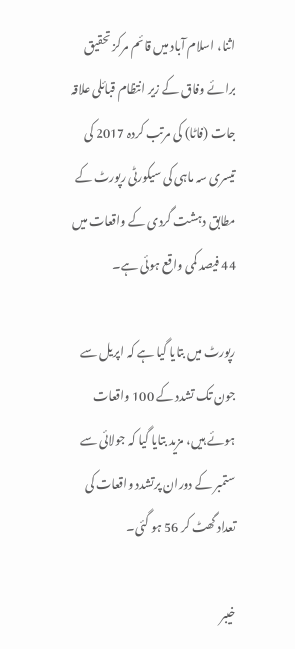اثنا، اسلام آباد میں قائم مرکز تحقیق برائے وفاق کے زیر انتظام قبائلی علاقہ جات (فاٹا) کی مرتب کردہ 2017 کی تیسری سہ ماہی کی سیکورٹی رپورٹ کے مطابق دہشت گردی کے واقعات میں 44 فیصد کمی واقع ہوئی ہے۔

رپورٹ میں بتایا گیا ہے کہ اپریل سے جون تک تشدد کے 100 واقعات ہوئے ہیں، مزید بتایا گیا کہ جولائی سے ستمبر کے دوران پرتشدد واقعات کی تعداد گھٹ کر 56 ہو گئی۔

خیبر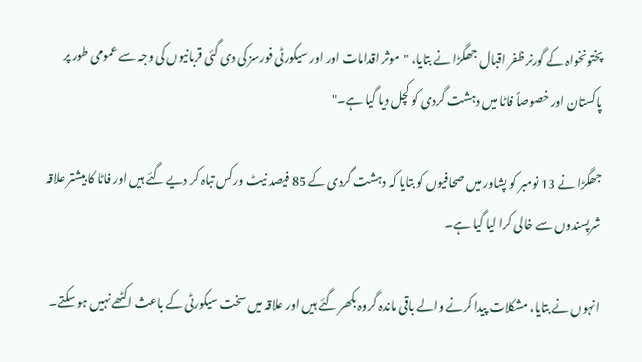پختونخواہ کے گورنر ظفر اقبال جھگڑا نے بتایا، "موثر اقدامات اور اور سیکورٹی فورسز کی دی گئی قربانیوں کی وجہ سے عمومی طور پر پاکستان اور خصوصاً فاٹا میں دہشت گردی کو کچل دیا گیا ہے۔"

جھگڑا نے 13 نومبر کو پشاور میں صحافیوں کو بتایا کہ دہشت گردی کے 85 فیصد نیٹ ورکس تباہ کر دیے گئے ہیں اور فاٹا کا بیشتر علاقہ شرپسندوں سے خالی کرا لیا گیا ہے۔

انہوں نے بتایا، مشکلات پیدا کرنے والے باقی ماندہ گروہ بکھر گئے ہیں اور علاقہ میں سخت سیکورٹی کے باعث اکٹھے نہیں ہو سکتے۔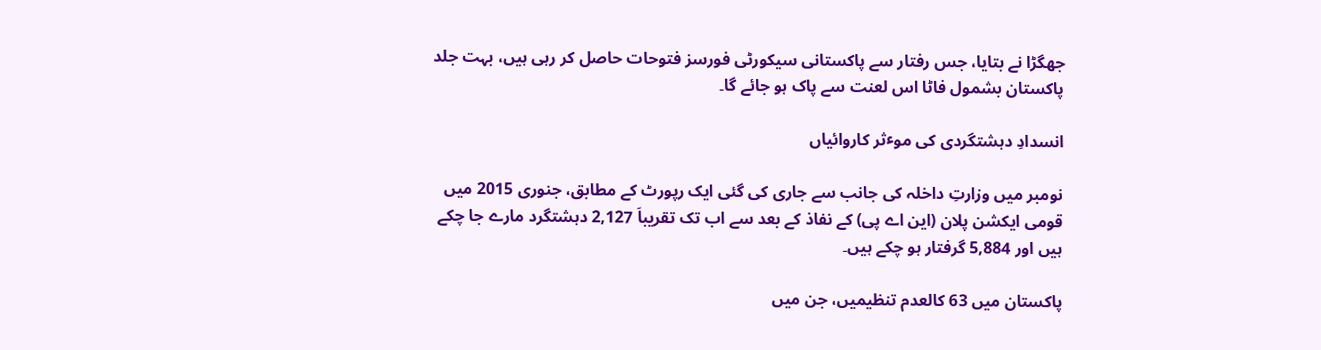جھگڑا نے بتایا، جس رفتار سے پاکستانی سیکورٹی فورسز فتوحات حاصل کر رہی ہیں، بہت جلد پاکستان بشمول فاٹا اس لعنت سے پاک ہو جائے گا۔

انسدادِ دہشتگردی کی موٴثر کاروائیاں

نومبر میں وزارتِ داخلہ کی جانب سے جاری کی گئی ایک رپورٹ کے مطابق، جنوری 2015 میں قومی ایکشن پلان (این اے پی) کے نفاذ کے بعد سے اب تک تقریباَ 2,127 دہشتگرد مارے جا چکے ہیں اور 5,884 گرفتار ہو چکے ہیں۔

پاکستان میں 63 کالعدم تنظیمیں، جن میں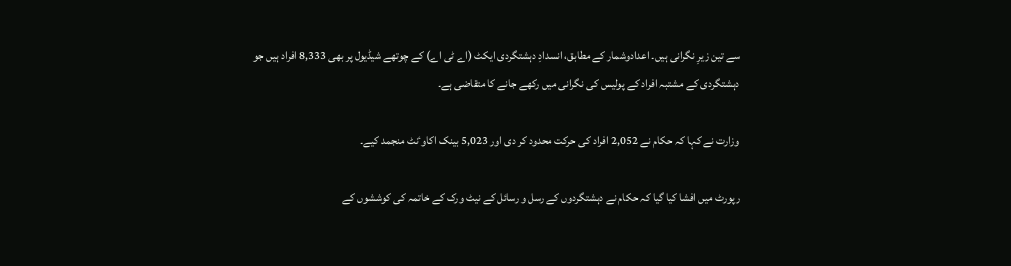سے تین زیرِ نگرانی ہیں۔ اعدادوشمار کے مطابق، انسدادِ دہشتگردی ایکٹ (اے ٹی اے) کے چوتھے شیڈیول پر بھی 8,333 افراد ہیں جو دہشتگردی کے مشتبہ افراد کے پولیس کی نگرانی میں رکھے جانے کا متقاضی ہے۔

وزارت نے کہا کہ حکام نے 2,052 افراد کی حرکت محدود کر دی اور 5,023 بینک اکاوٴنٹ منجمد کیے۔

رپورٹ میں افشا کیا گیا کہ حکام نے دہشتگردوں کے رسل و رسائل کے نیٹ ورک کے خاتمہ کی کوششوں کے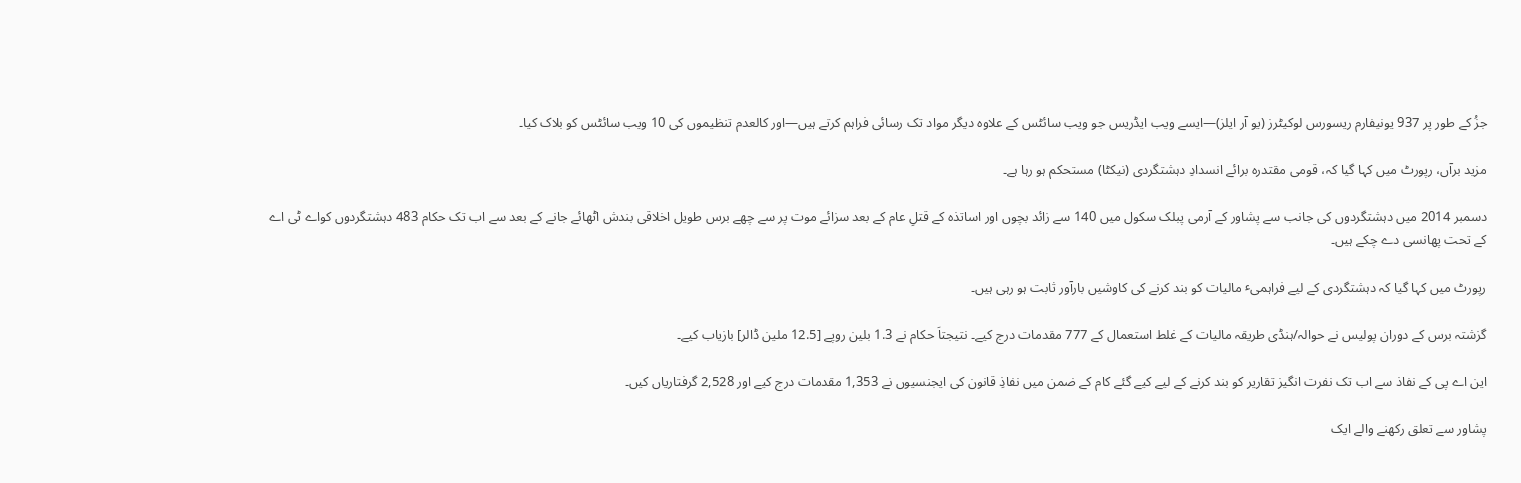جزُ کے طور پر 937 یونیفارم ریسورس لوکیٹرز (یو آر ایلز)—ایسے ویب ایڈریس جو ویب سائٹس کے علاوہ دیگر مواد تک رسائی فراہم کرتے ہیں—اور کالعدم تنظیموں کی 10 ویب سائٹس کو بلاک کیا۔

مزید برآں، رپورٹ میں کہا گیا کہ، قومی مقتدرہ برائے انسدادِ دہشتگردی (نیکٹا) مستحکم ہو رہا ہے۔

دسمبر 2014 میں دہشتگردوں کی جانب سے پشاور کے آرمی پبلک سکول میں 140 سے زائد بچوں اور اساتذہ کے قتلِ عام کے بعد سزائے موت پر سے چھے برس طویل اخلاقی بندش اٹھائے جانے کے بعد سے اب تک حکام 483 دہشتگردوں کواے ٹی اے کے تحت پھانسی دے چکے ہیں۔

رپورٹ میں کہا گیا کہ دہشتگردی کے لیے فراہمیٴ مالیات کو بند کرنے کی کاوشیں بارآور ثابت ہو رہی ہیں۔

گزشتہ برس کے دوران پولیس نے حوالہ/ہنڈی طریقہ مالیات کے غلط استعمال کے 777 مقدمات درج کیے۔ نتیجتاَ حکام نے 1.3 بلین روپے [12.5 ملین ڈالر] بازیاب کیے۔

این اے پی کے نفاذ سے اب تک نفرت انگیز تقاریر کو بند کرنے کے لیے کیے گئے کام کے ضمن میں نفاذِ قانون کی ایجنسیوں نے 1,353 مقدمات درج کیے اور 2,528 گرفتاریاں کیں۔

پشاور سے تعلق رکھنے والے ایک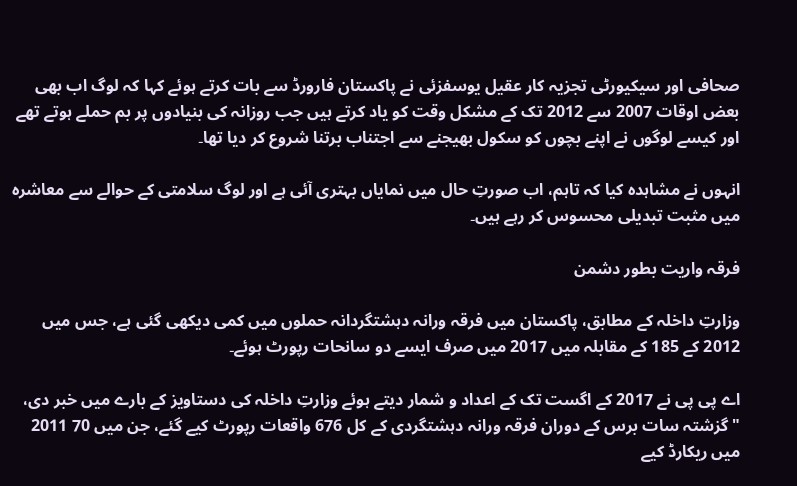صحافی اور سیکیورٹی تجزیہ کار عقیل یوسفزئی نے پاکستان فارورڈ سے بات کرتے ہوئے کہا کہ لوگ اب بھی بعض اوقات 2007 سے 2012 تک کے مشکل وقت کو یاد کرتے ہیں جب روزانہ کی بنیادوں پر بم حملے ہوتے تھے اور کیسے لوگوں نے اپنے بچوں کو سکول بھیجنے سے اجتناب برتنا شروع کر دیا تھا۔

انہوں نے مشاہدہ کیا کہ تاہم، اب صورتِ حال میں نمایاں بہتری آئی ہے اور لوگ سلامتی کے حوالے سے معاشرہ میں مثبت تبدیلی محسوس کر رہے ہیں۔

فرقہ واریت بطور دشمن

وزارتِ داخلہ کے مطابق، پاکستان میں فرقہ ورانہ دہشتگردانہ حملوں میں کمی دیکھی گئی ہے، جس میں 2012 کے 185 کے مقابلہ میں 2017 میں صرف ایسے دو سانحات رپورٹ ہوئے۔

اے پی پی نے 2017 کے اگست تک کے اعداد و شمار دیتے ہوئے وزارتِ داخلہ کی دستاویز کے بارے میں خبر دی، "گزشتہ سات برس کے دوران فرقہ ورانہ دہشتگردی کے کل 676 واقعات رپورٹ کیے گئے، جن میں 70 2011 میں ریکارڈ کیے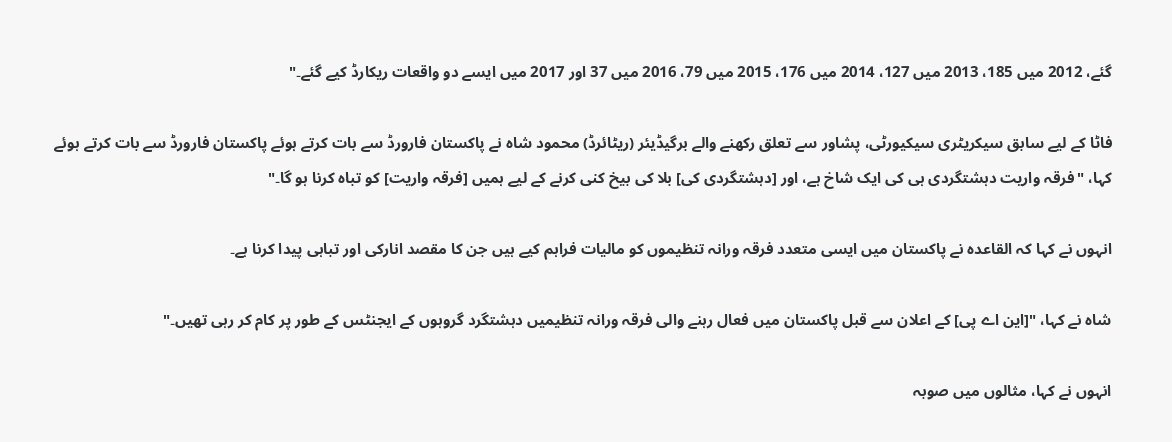گئے، 2012 میں 185، 2013 میں 127، 2014 میں 176، 2015 میں 79، 2016 میں 37 اور 2017 میں ایسے دو واقعات ریکارڈ کیے گئے۔"

فاٹا کے لیے سابق سیکریٹری سیکیورٹی، پشاور سے تعلق رکھنے والے برگیڈیئر (ریٹائرڈ) محمود شاہ نے پاکستان فارورڈ سے بات کرتے ہوئے پاکستان فارورڈ سے بات کرتے ہوئے کہا، "فرقہ واریت دہشتگردی ہی کی ایک شاخ ہے، اور [دہشتگردی کی] بلا کی بیخ کنی کرنے کے لیے ہمیں [فرقہ واریت] کو تباہ کرنا ہو گا۔"

انہوں نے کہا کہ القاعدہ نے پاکستان میں ایسی متعدد فرقہ ورانہ تنظیموں کو مالیات فراہم کیے ہیں جن کا مقصد انارکی اور تباہی پیدا کرنا ہے۔

شاہ نے کہا، "[این اے پی] کے اعلان سے قبل پاکستان میں فعال رہنے والی فرقہ ورانہ تنظیمیں دہشتگرد گروہوں کے ایجنٹس کے طور پر کام کر رہی تھیں۔"

انہوں نے کہا، مثالوں میں صوبہ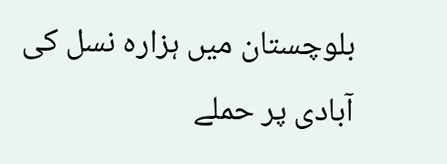بلوچستان میں ہزارہ نسل کی آبادی پر حملے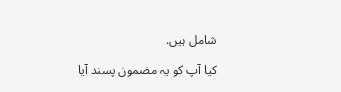شامل ہیں.

کیا آپ کو یہ مضمون پسند آیا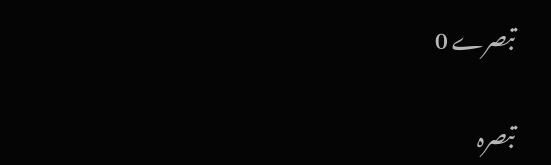تبصرے 0

تبصرہ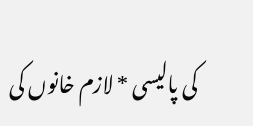کی پالیسی * لازم خانوں کی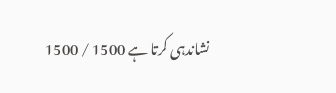نشاندہی کرتا ہے 1500 / 1500